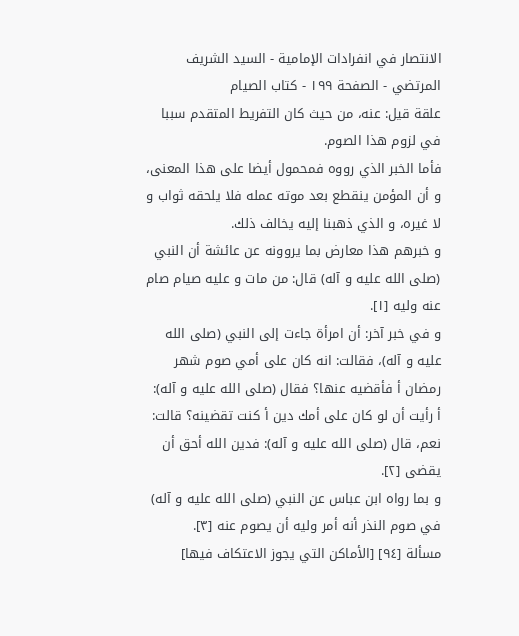الانتصار في انفرادات الإمامية - السيد الشريف المرتضي - الصفحة ١٩٩ - كتاب الصيام
علقة قيل: عنه، من حيث كان التفريط المتقدم سببا في لزوم هذا الصوم.
فأما الخبر الذي رووه فمحمول أيضا على هذا المعنى، و أن المؤمن ينقطع بعد موته عمله فلا يلحقه ثواب و لا غيره، و الذي ذهبنا إليه يخالف ذلك.
و خبرهم هذا معارض بما يروونه عن عائشة أن النبي (صلى الله عليه و آله) قال: من مات و عليه صيام صام عنه وليه [١].
و في خبر آخر: أن امرأة جاءت إلى النبي (صلى الله عليه و آله)، فقالت: انه كان على أمي صوم شهر رمضان أ فأقضيه عنها؟ فقال (صلى الله عليه و آله):
أ رأيت أن لو كان على أمك دين أ كنت تقضينه؟ قالت: نعم، قال (صلى الله عليه و آله): فدين الله أحق أن يقضى [٢].
و بما رواه ابن عباس عن النبي (صلى الله عليه و آله) في صوم النذر أنه أمر وليه أن يصوم عنه [٣].
مسألة [٩٤] [الأماكن التي يجوز الاعتكاف فيها]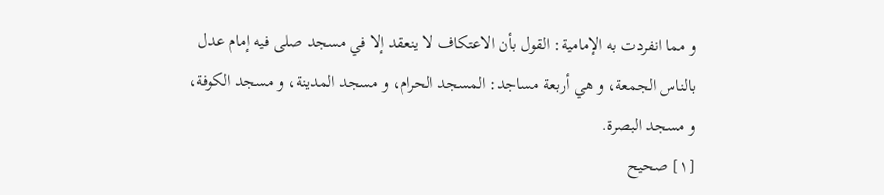و مما انفردت به الإمامية: القول بأن الاعتكاف لا ينعقد إلا في مسجد صلى فيه إمام عدل بالناس الجمعة، و هي أربعة مساجد: المسجد الحرام، و مسجد المدينة، و مسجد الكوفة، و مسجد البصرة.
[١] صحيح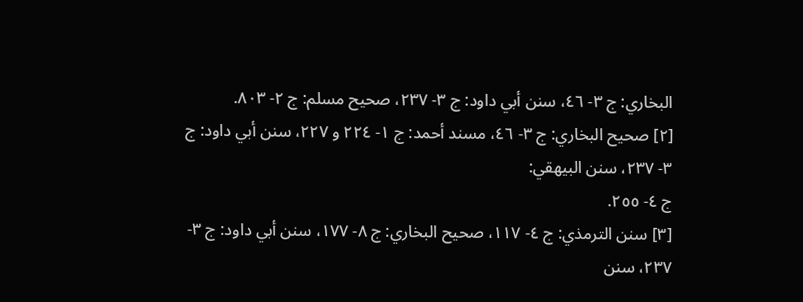البخاري: ج ٣- ٤٦، سنن أبي داود: ج ٣- ٢٣٧، صحيح مسلم: ج ٢- ٨٠٣.
[٢] صحيح البخاري: ج ٣- ٤٦، مسند أحمد: ج ١- ٢٢٤ و ٢٢٧، سنن أبي داود: ج ٣- ٢٣٧، سنن البيهقي:
ج ٤- ٢٥٥.
[٣] سنن الترمذي: ج ٤- ١١٧، صحيح البخاري: ج ٨- ١٧٧، سنن أبي داود: ج ٣- ٢٣٧، سنن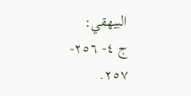البيهقي:
ج ٤- ٢٥٦- ٢٥٧.